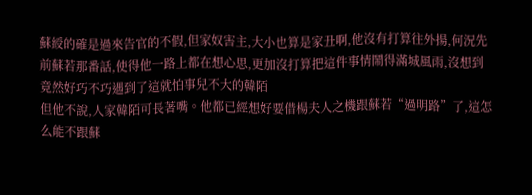蘇綬的確是過來告官的不假,但家奴害主,大小也算是家丑啊,他沒有打算往外揚,何況先前蘇若那番話,使得他一路上都在想心思,更加沒打算把這件事情鬧得滿城風雨,沒想到竟然好巧不巧遇到了這就怕事兒不大的韓陌
但他不說,人家韓陌可長著嘴。他都已經想好要借楊夫人之機跟蘇若“過明路”了,這怎么能不跟蘇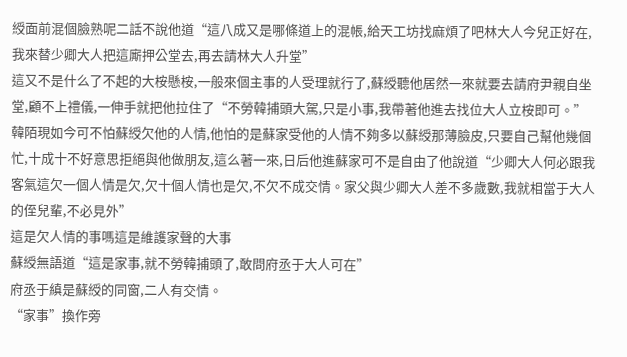綬面前混個臉熟呢二話不說他道“這八成又是哪條道上的混帳,給天工坊找麻煩了吧林大人今兒正好在,我來替少卿大人把這廝押公堂去,再去請林大人升堂”
這又不是什么了不起的大桉懸桉,一般來個主事的人受理就行了,蘇綬聽他居然一來就要去請府尹親自坐堂,顧不上禮儀,一伸手就把他拉住了“不勞韓捕頭大駕,只是小事,我帶著他進去找位大人立桉即可。”
韓陌現如今可不怕蘇綬欠他的人情,他怕的是蘇家受他的人情不夠多以蘇綬那薄臉皮,只要自己幫他幾個忙,十成十不好意思拒絕與他做朋友,這么著一來,日后他進蘇家可不是自由了他說道“少卿大人何必跟我客氣這欠一個人情是欠,欠十個人情也是欠,不欠不成交情。家父與少卿大人差不多歲數,我就相當于大人的侄兒輩,不必見外”
這是欠人情的事嗎這是維護家聲的大事
蘇綬無語道“這是家事,就不勞韓捕頭了,敢問府丞于大人可在”
府丞于縝是蘇綬的同窗,二人有交情。
“家事”換作旁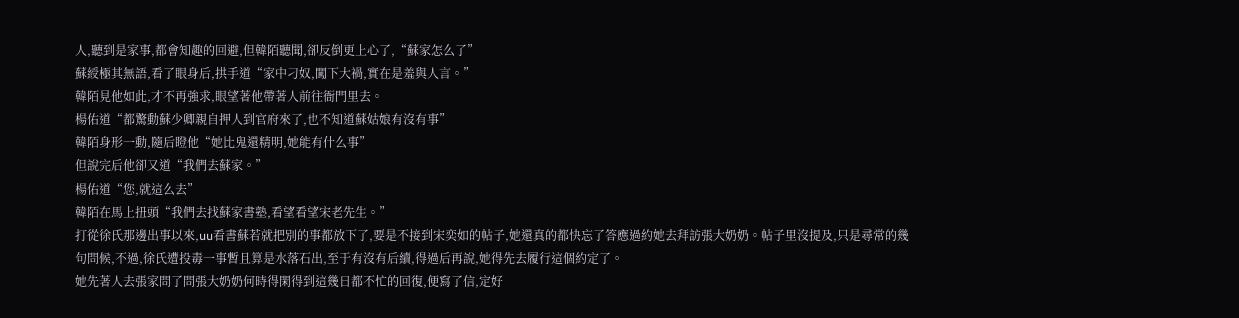人,聽到是家事,都會知趣的回避,但韓陌聽聞,卻反倒更上心了,“蘇家怎么了”
蘇綬極其無語,看了眼身后,拱手道“家中刁奴,闖下大禍,實在是羞與人言。”
韓陌見他如此,才不再強求,眼望著他帶著人前往衙門里去。
楊佑道“都驚動蘇少卿親自押人到官府來了,也不知道蘇姑娘有沒有事”
韓陌身形一動,隨后瞪他“她比鬼還精明,她能有什么事”
但說完后他卻又道“我們去蘇家。”
楊佑道“您,就這么去”
韓陌在馬上扭頭“我們去找蘇家書塾,看望看望宋老先生。”
打從徐氏那邊出事以來,uu看書蘇若就把別的事都放下了,要是不接到宋奕如的帖子,她還真的都快忘了答應過約她去拜訪張大奶奶。帖子里沒提及,只是尋常的幾句問候,不過,徐氏遭投毒一事暫且算是水落石出,至于有沒有后續,得過后再說,她得先去履行這個約定了。
她先著人去張家問了問張大奶奶何時得閑得到這幾日都不忙的回復,便寫了信,定好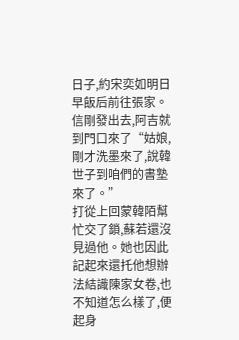日子,約宋奕如明日早飯后前往張家。
信剛發出去,阿吉就到門口來了“姑娘,剛才洗墨來了,說韓世子到咱們的書塾來了。”
打從上回蒙韓陌幫忙交了鎖,蘇若還沒見過他。她也因此記起來還托他想辦法結識陳家女卷,也不知道怎么樣了,便起身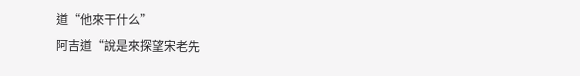道“他來干什么”
阿吉道“說是來探望宋老先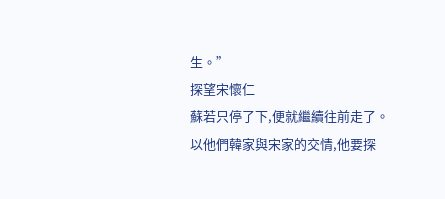生。”
探望宋懷仁
蘇若只停了下,便就繼續往前走了。
以他們韓家與宋家的交情,他要探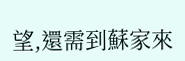望,還需到蘇家來